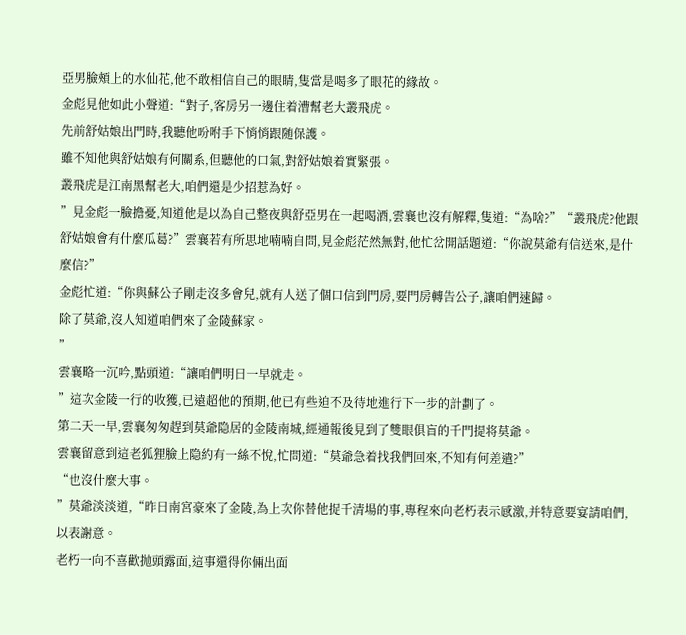亞男臉頰上的水仙花,他不敢相信自己的眼睛,隻當是喝多了眼花的緣故。
金彪見他如此小聲道:“對子,客房另一邊住着漕幫老大叢飛虎。
先前舒姑娘出門時,我聽他吩咐手下悄悄跟随保護。
雖不知他與舒姑娘有何關系,但聽他的口氣,對舒姑娘着實緊張。
叢飛虎是江南黑幫老大,咱們還是少招惹為好。
”見金彪一臉擔憂,知道他是以為自己整夜與舒亞男在一起喝酒,雲襄也沒有解釋,隻道:“為啥?”“叢飛虎?他跟舒姑娘會有什麼瓜葛?”雲襄若有所思地喃喃自問,見金彪茫然無對,他忙岔開話題道:“你說莫爺有信送來,是什麼信?”
金彪忙道:“你與蘇公子剛走沒多會兒,就有人送了個口信到門房,要門房轉告公子,讓咱們速歸。
除了莫爺,沒人知道咱們來了金陵蘇家。
”
雲襄略一沉吟,點頭道:“讓咱們明日一早就走。
”這次金陵一行的收獲,已遠超他的預期,他已有些迫不及待地進行下一步的計劃了。
第二天一早,雲襄匆匆趕到莫爺隐居的金陵南城,經通報後見到了雙眼俱盲的千門提将莫爺。
雲襄留意到這老狐狸臉上隐約有一絲不悅,忙問道:“莫爺急着找我們回來,不知有何差遣?”
“也沒什麼大事。
”莫爺淡淡道,“昨日南宮豪來了金陵,為上次你替他捉千清場的事,專程來向老朽表示感激,并特意要宴請咱們,以表謝意。
老朽一向不喜歡抛頭露面,這事還得你倆出面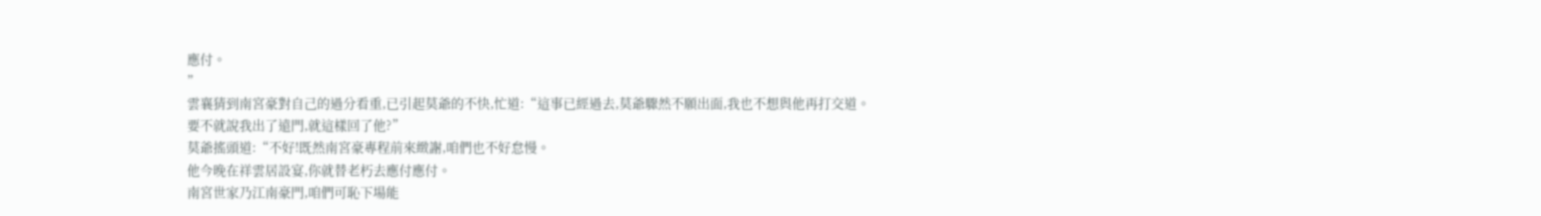應付。
”
雲襄猜到南宮豪對自己的過分看重,已引起莫爺的不快,忙道:“這事已經過去,莫爺驟然不願出面,我也不想與他再打交道。
要不就說我出了遠門,就這樣回了他?”
莫爺搖頭道:“不好!既然南宮豪專程前來緻謝,咱們也不好怠慢。
他今晚在祥雲居設宴,你就替老朽去應付應付。
南宮世家乃江南豪門,咱們可恥下場能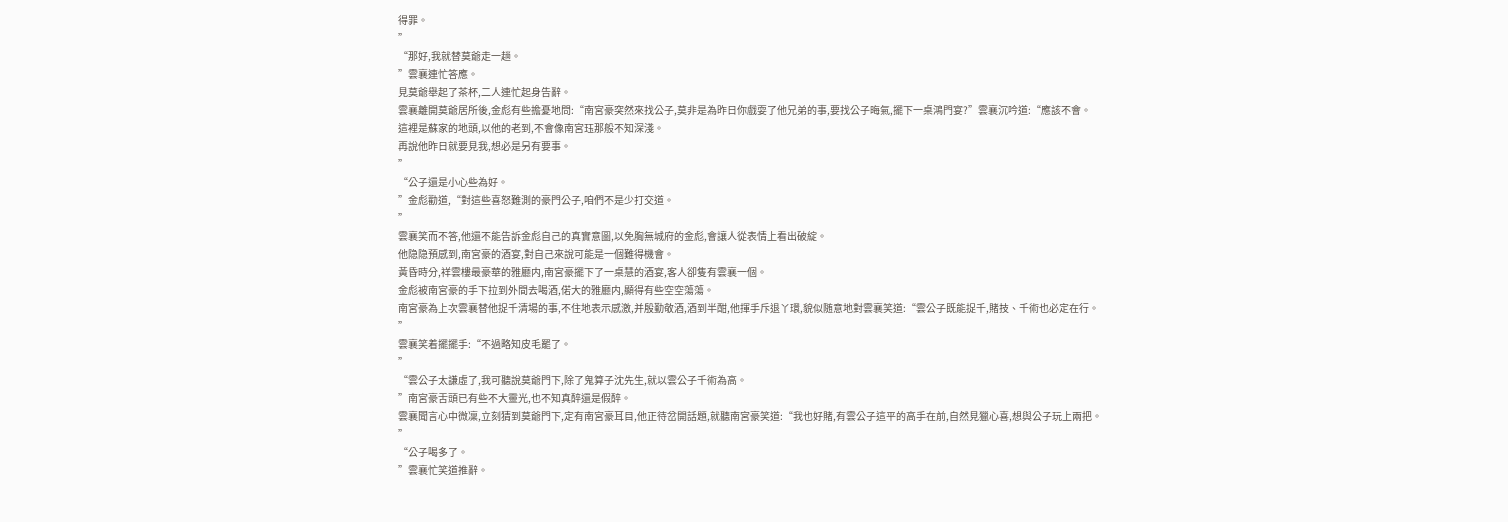得罪。
”
“那好,我就替莫爺走一趟。
”雲襄連忙答應。
見莫爺舉起了茶杯,二人連忙起身告辭。
雲襄離開莫爺居所後,金彪有些擔憂地問:“南宮豪突然來找公子,莫非是為昨日你戲耍了他兄弟的事,要找公子晦氣,擺下一桌鴻門宴?”雲襄沉吟道:“應該不會。
這裡是蘇家的地頭,以他的老到,不會像南宮珏那般不知深淺。
再說他昨日就要見我,想必是另有要事。
”
“公子還是小心些為好。
”金彪勸道,“對這些喜怒難測的豪門公子,咱們不是少打交道。
”
雲襄笑而不答,他還不能告訴金彪自己的真實意圖,以免胸無城府的金彪,會讓人從表情上看出破綻。
他隐隐預感到,南宮豪的酒宴,對自己來說可能是一個難得機會。
黃昏時分,祥雲樓最豪華的雅廳内,南宮豪擺下了一桌慧的酒宴,客人卻隻有雲襄一個。
金彪被南宮豪的手下拉到外間去喝酒,偌大的雅廳内,顯得有些空空蕩蕩。
南宮豪為上次雲襄替他捉千清場的事,不住地表示感激,并殷勤敬酒,酒到半酣,他揮手斥退丫環,貌似随意地對雲襄笑道:“雲公子既能捉千,賭技、千術也必定在行。
”
雲襄笑着擺擺手:“不過略知皮毛罷了。
”
“雲公子太謙虛了,我可聽說莫爺門下,除了鬼算子沈先生,就以雲公子千術為高。
”南宮豪舌頭已有些不大靈光,也不知真醉還是假醉。
雲襄聞言心中微凜,立刻猜到莫爺門下,定有南宮豪耳目,他正待岔開話題,就聽南宮豪笑道:“我也好賭,有雲公子這平的高手在前,自然見獵心喜,想與公子玩上兩把。
”
“公子喝多了。
”雲襄忙笑道推辭。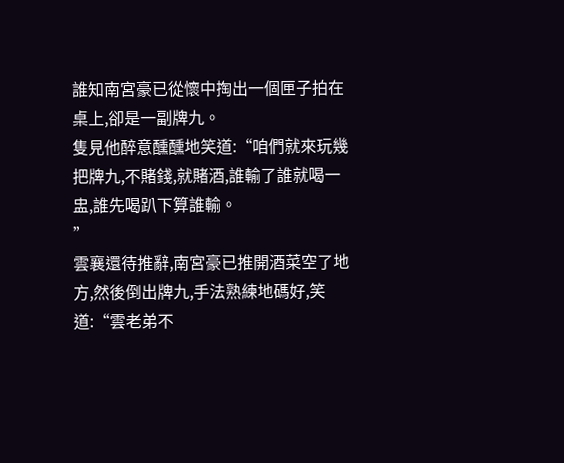誰知南宮豪已從懷中掏出一個匣子拍在桌上,卻是一副牌九。
隻見他醉意醺醺地笑道:“咱們就來玩幾把牌九,不賭錢,就賭酒,誰輸了誰就喝一盅,誰先喝趴下算誰輸。
”
雲襄還待推辭,南宮豪已推開酒菜空了地方,然後倒出牌九,手法熟練地碼好,笑道:“雲老弟不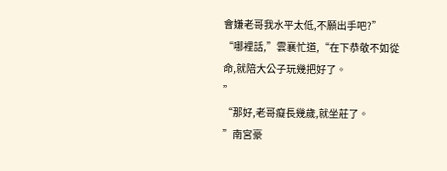會嫌老哥我水平太低,不願出手吧?”
“哪裡話,”雲襄忙道,“在下恭敬不如從命,就陪大公子玩幾把好了。
”
“那好,老哥癡長幾歲,就坐莊了。
”南宮豪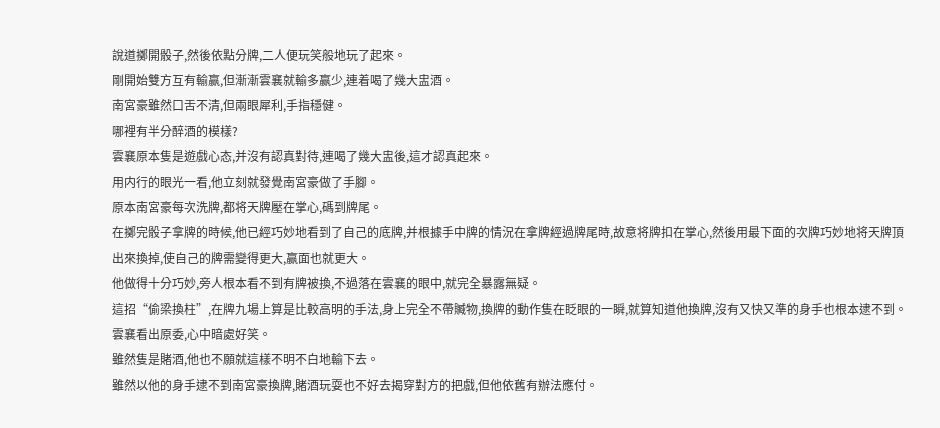說道擲開骰子,然後依點分牌,二人便玩笑般地玩了起來。
剛開始雙方互有輸赢,但漸漸雲襄就輸多赢少,連着喝了幾大盅酒。
南宮豪雖然口舌不清,但兩眼犀利,手指穩健。
哪裡有半分醉酒的模樣?
雲襄原本隻是遊戲心态,并沒有認真對待,連喝了幾大盅後,這才認真起來。
用内行的眼光一看,他立刻就發覺南宮豪做了手腳。
原本南宮豪每次洗牌,都将天牌壓在掌心,碼到牌尾。
在擲完骰子拿牌的時候,他已經巧妙地看到了自己的底牌,并根據手中牌的情況在拿牌經過牌尾時,故意将牌扣在掌心,然後用最下面的次牌巧妙地将天牌頂出來換掉,使自己的牌需變得更大,赢面也就更大。
他做得十分巧妙,旁人根本看不到有牌被換,不過落在雲襄的眼中,就完全暴露無疑。
這招“偷梁換柱”,在牌九場上算是比較高明的手法,身上完全不帶贓物,換牌的動作隻在眨眼的一瞬,就算知道他換牌,沒有又快又準的身手也根本逮不到。
雲襄看出原委,心中暗處好笑。
雖然隻是賭酒,他也不願就這樣不明不白地輸下去。
雖然以他的身手逮不到南宮豪換牌,賭酒玩耍也不好去揭穿對方的把戲,但他依舊有辦法應付。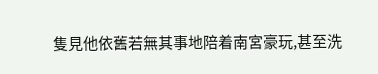隻見他依舊若無其事地陪着南宮豪玩,甚至洗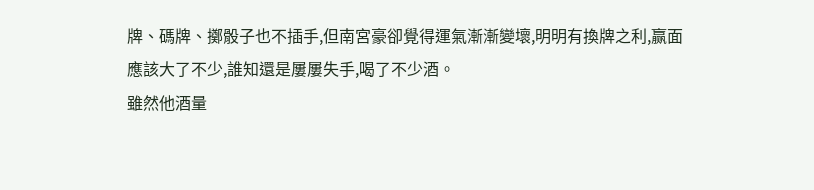牌、碼牌、擲骰子也不插手,但南宮豪卻覺得運氣漸漸變壞,明明有換牌之利,赢面應該大了不少,誰知還是屢屢失手,喝了不少酒。
雖然他酒量